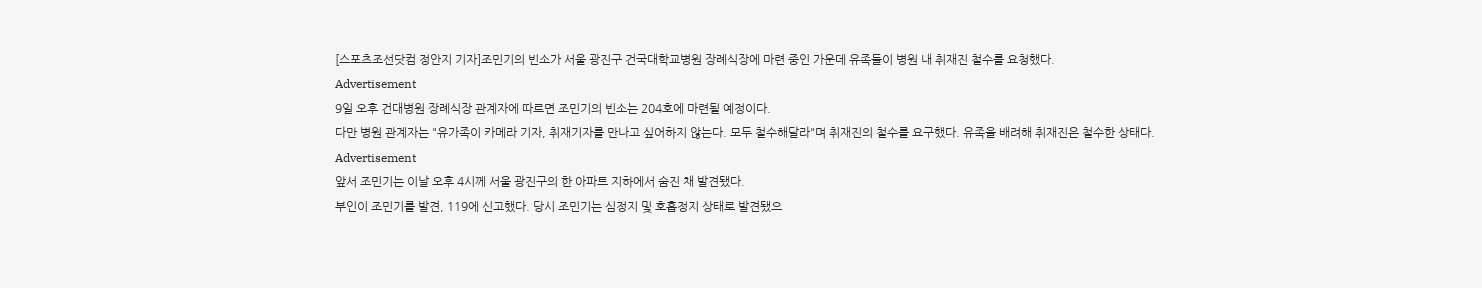[스포츠조선닷컴 정안지 기자]조민기의 빈소가 서울 광진구 건국대학교병원 장례식장에 마련 중인 가운데 유족들이 병원 내 취재진 철수를 요청했다.
Advertisement
9일 오후 건대병원 장례식장 관계자에 따르면 조민기의 빈소는 204호에 마련될 예정이다.
다만 병원 관계자는 "유가족이 카메라 기자, 취재기자를 만나고 싶어하지 않는다. 모두 철수해달라"며 취재진의 철수를 요구했다. 유족을 배려해 취재진은 철수한 상태다.
Advertisement
앞서 조민기는 이날 오후 4시께 서울 광진구의 한 아파트 지하에서 숨진 채 발견됐다.
부인이 조민기를 발견, 119에 신고했다. 당시 조민기는 심정지 및 호흡정지 상태로 발견됐으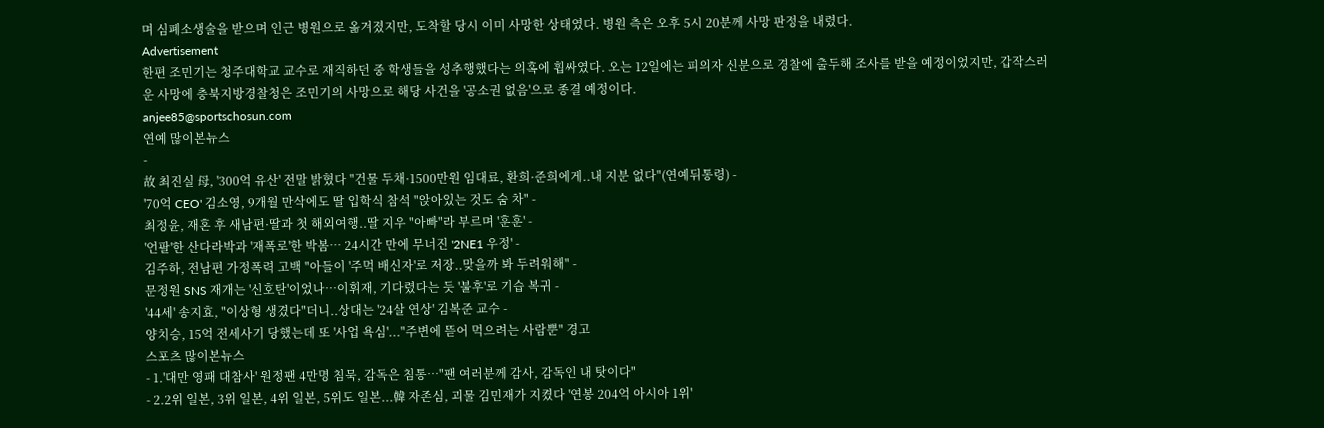며 심폐소생술을 받으며 인근 병원으로 옮겨졌지만, 도착할 당시 이미 사망한 상태였다. 병원 측은 오후 5시 20분께 사망 판정을 내렸다.
Advertisement
한편 조민기는 청주대학교 교수로 재직하던 중 학생들을 성추행했다는 의혹에 휩싸였다. 오는 12일에는 피의자 신분으로 경찰에 출두해 조사를 받을 예정이었지만, 갑작스러운 사망에 충북지방경찰청은 조민기의 사망으로 해당 사건을 '공소권 없음'으로 종결 예정이다.
anjee85@sportschosun.com
연예 많이본뉴스
-
故 최진실 母, '300억 유산' 전말 밝혔다 "건물 두채·1500만원 임대료, 환희·준희에게..내 지분 없다"(연예뒤통령) -
'70억 CEO' 김소영, 9개월 만삭에도 딸 입학식 참석 "앉아있는 것도 숨 차" -
최정윤, 재혼 후 새남편·딸과 첫 해외여행..딸 지우 "아빠"라 부르며 '훈훈' -
'언팔'한 산다라박과 '재폭로'한 박봄… 24시간 만에 무너진 '2NE1 우정' -
김주하, 전남편 가정폭력 고백 "아들이 '주먹 배신자'로 저장..맞을까 봐 두려워해" -
문정원 SNS 재개는 '신호탄'이었나…이휘재, 기다렸다는 듯 '불후'로 기습 복귀 -
'44세' 송지효, "이상형 생겼다"더니..상대는 '24살 연상' 김복준 교수 -
양치승, 15억 전세사기 당했는데 또 '사업 욕심'..."주변에 뜯어 먹으려는 사람뿐" 경고
스포츠 많이본뉴스
- 1.'대만 영패 대참사' 원정팬 4만명 침묵, 감독은 침통…"팬 여러분께 감사, 감독인 내 탓이다"
- 2.2위 일본, 3위 일본, 4위 일본, 5위도 일본...韓 자존심, 괴물 김민재가 지켰다 '연봉 204억 아시아 1위'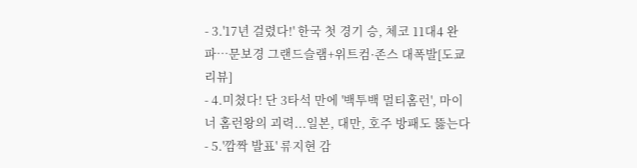- 3.'17년 걸렸다!' 한국 첫 경기 승, 체코 11대4 완파…문보경 그랜드슬램+위트컴·존스 대폭발[도쿄 리뷰]
- 4.미쳤다! 단 3타석 만에 '백투백 멀티홈런', 마이너 홈런왕의 괴력...일본, 대만, 호주 방패도 뚫는다
- 5.'깜짝 발표' 류지현 감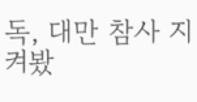독, 대만 참사 지켜봤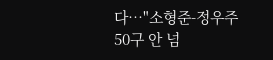다…"소형준-정우주 50구 안 넘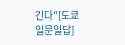긴다"[도쿄 일문일답]